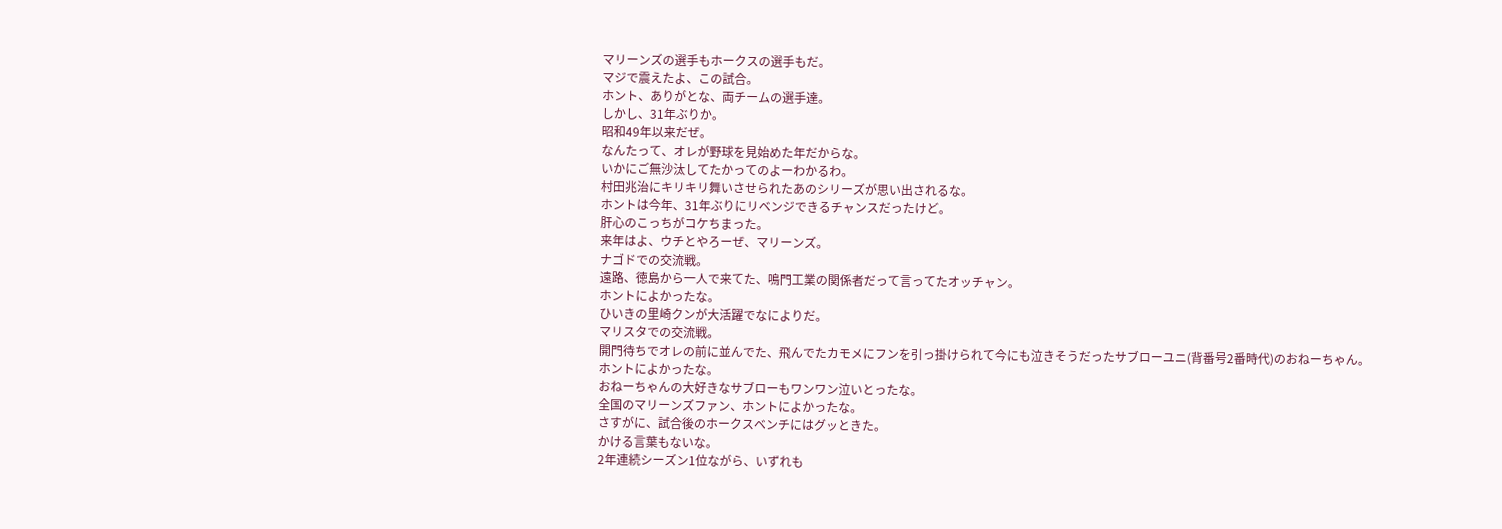マリーンズの選手もホークスの選手もだ。
マジで震えたよ、この試合。
ホント、ありがとな、両チームの選手達。
しかし、31年ぶりか。
昭和49年以来だぜ。
なんたって、オレが野球を見始めた年だからな。
いかにご無沙汰してたかってのよーわかるわ。
村田兆治にキリキリ舞いさせられたあのシリーズが思い出されるな。
ホントは今年、31年ぶりにリベンジできるチャンスだったけど。
肝心のこっちがコケちまった。
来年はよ、ウチとやろーぜ、マリーンズ。
ナゴドでの交流戦。
遠路、徳島から一人で来てた、鳴門工業の関係者だって言ってたオッチャン。
ホントによかったな。
ひいきの里崎クンが大活躍でなによりだ。
マリスタでの交流戦。
開門待ちでオレの前に並んでた、飛んでたカモメにフンを引っ掛けられて今にも泣きそうだったサブローユニ(背番号2番時代)のおねーちゃん。
ホントによかったな。
おねーちゃんの大好きなサブローもワンワン泣いとったな。
全国のマリーンズファン、ホントによかったな。
さすがに、試合後のホークスベンチにはグッときた。
かける言葉もないな。
2年連続シーズン1位ながら、いずれも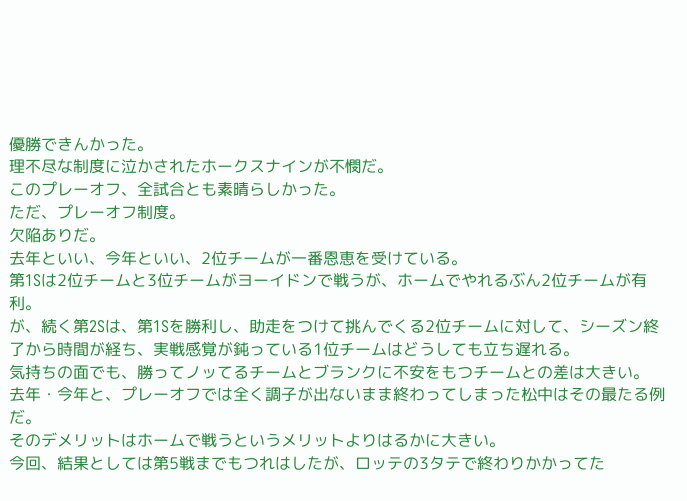優勝できんかった。
理不尽な制度に泣かされたホークスナインが不憫だ。
このプレーオフ、全試合とも素晴らしかった。
ただ、プレーオフ制度。
欠陥ありだ。
去年といい、今年といい、2位チームが一番恩恵を受けている。
第1Sは2位チームと3位チームがヨーイドンで戦うが、ホームでやれるぶん2位チームが有利。
が、続く第2Sは、第1Sを勝利し、助走をつけて挑んでくる2位チームに対して、シーズン終了から時間が経ち、実戦感覚が鈍っている1位チームはどうしても立ち遅れる。
気持ちの面でも、勝ってノッてるチームとブランクに不安をもつチームとの差は大きい。
去年・今年と、プレーオフでは全く調子が出ないまま終わってしまった松中はその最たる例だ。
そのデメリットはホームで戦うというメリットよりはるかに大きい。
今回、結果としては第5戦までもつれはしたが、ロッテの3タテで終わりかかってた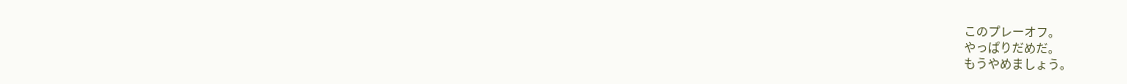このプレーオフ。
やっぱりだめだ。
もうやめましょう。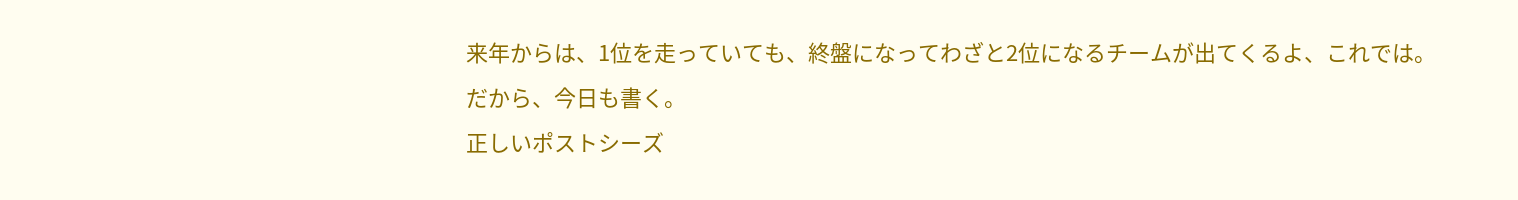来年からは、1位を走っていても、終盤になってわざと2位になるチームが出てくるよ、これでは。
だから、今日も書く。
正しいポストシーズ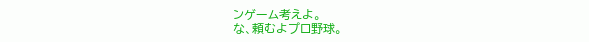ンゲーム考えよ。
な、頼むよプロ野球。